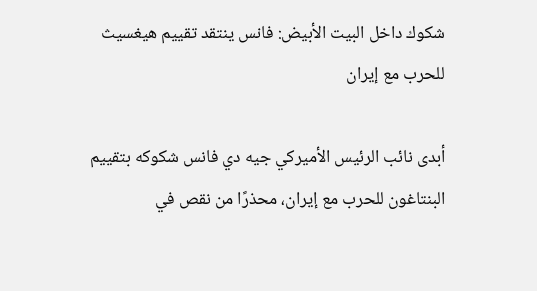شكوك داخل البيت الأبيض: فانس ينتقد تقييم هيغسيث للحرب مع إيران

أبدى نائب الرئيس الأميركي جيه دي فانس شكوكه بتقييم البنتاغون للحرب مع إيران، محذرًا من نقص في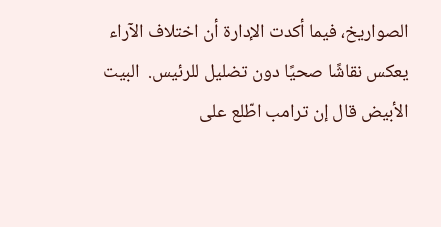الصواريخ، فيما أكدت الإدارة أن اختلاف الآراء يعكس نقاشًا صحيًا دون تضليل للرئيس.  البيت الأبيض قال إن ترامب اطّلع على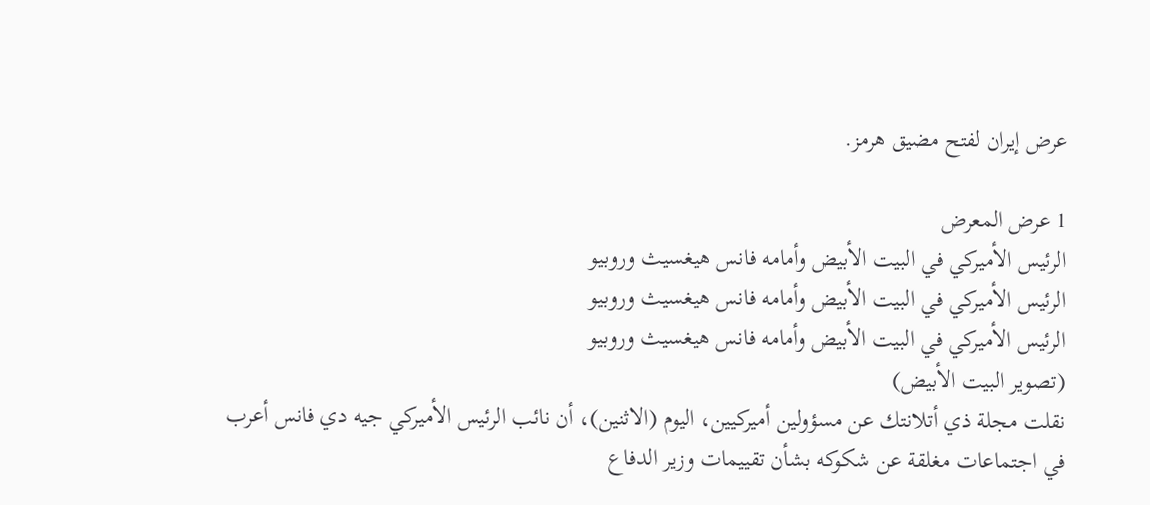عرض إيران لفتح مضيق هرمز.

1 عرض المعرض
الرئيس الأميركي في البيت الأبيض وأمامه فانس هيغسيث وروبيو
الرئيس الأميركي في البيت الأبيض وأمامه فانس هيغسيث وروبيو
الرئيس الأميركي في البيت الأبيض وأمامه فانس هيغسيث وروبيو
(تصوير البيت الأبيض)
نقلت مجلة ذي أتلانتك عن مسؤولين أميركيين، اليوم (الاثنين)، أن نائب الرئيس الأميركي جيه دي فانس أعرب في اجتماعات مغلقة عن شكوكه بشأن تقييمات وزير الدفاع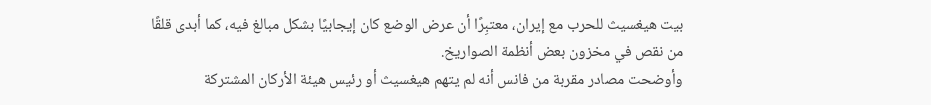بيت هيغسيث للحرب مع إيران، معتبِرًا أن عرض الوضع كان إيجابيًا بشكل مبالغ فيه، كما أبدى قلقًا من نقص في مخزون بعض أنظمة الصواريخ.
وأوضحت مصادر مقربة من فانس أنه لم يتهم هيغسيث أو رئيس هيئة الأركان المشتركة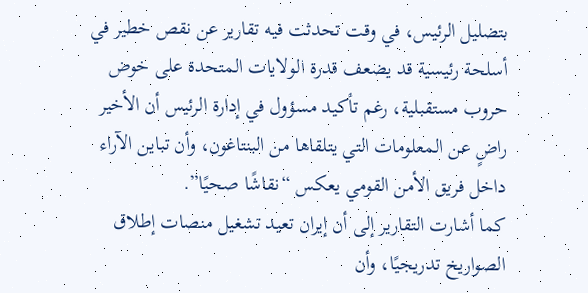بتضليل الرئيس، في وقت تحدثت فيه تقارير عن نقص خطير في أسلحة رئيسية قد يضعف قدرة الولايات المتحدة على خوض حروب مستقبلية، رغم تأكيد مسؤول في إدارة الرئيس أن الأخير راضٍ عن المعلومات التي يتلقاها من البنتاغون، وأن تباين الآراء داخل فريق الأمن القومي يعكس “نقاشًا صحيًا”.
كما أشارت التقارير إلى أن إيران تعيد تشغيل منصات إطلاق الصواريخ تدريجيًا، وأن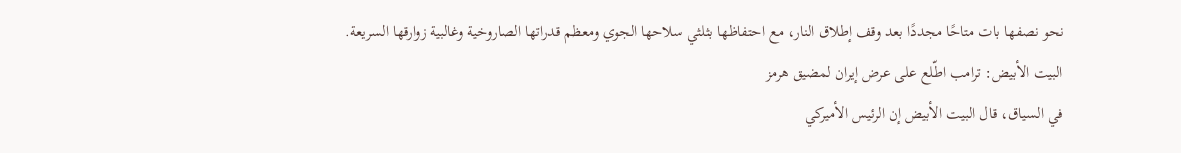نحو نصفها بات متاحًا مجددًا بعد وقف إطلاق النار، مع احتفاظها بثلثي سلاحها الجوي ومعظم قدراتها الصاروخية وغالبية زوارقها السريعة.
البيت الأبيض: ترامب اطّلع على عرض إيران لمضيق هرمز
في السياق، قال البيت الأبيض إن الرئيس الأميركي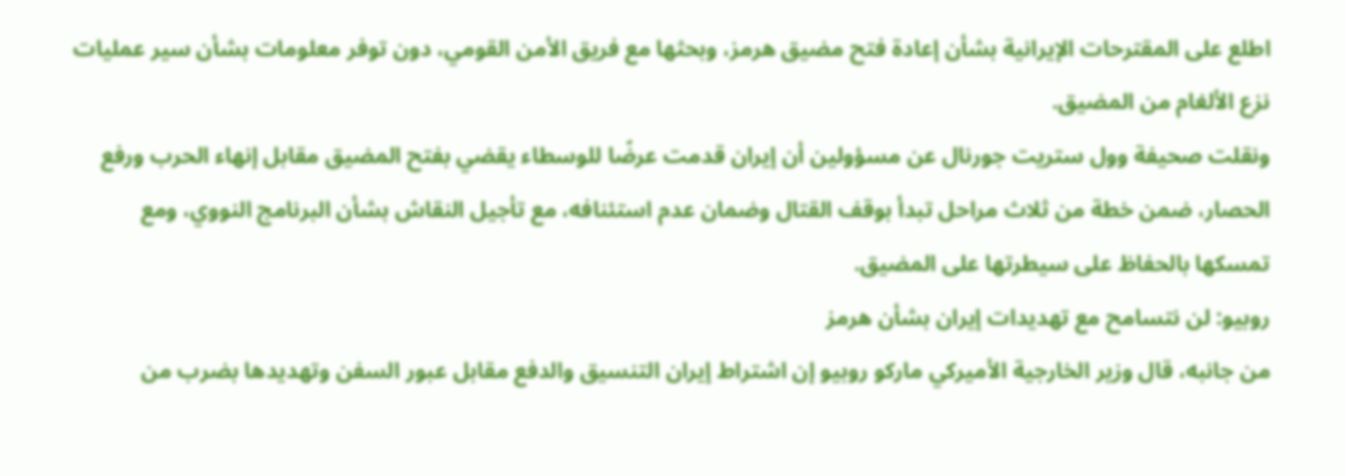اطلع على المقترحات الإيرانية بشأن إعادة فتح مضيق هرمز، وبحثها مع فريق الأمن القومي، دون توفر معلومات بشأن سير عمليات نزع الألغام من المضيق.
ونقلت صحيفة وول ستريت جورنال عن مسؤولين أن إيران قدمت عرضًا للوسطاء يقضي بفتح المضيق مقابل إنهاء الحرب ورفع الحصار، ضمن خطة من ثلاث مراحل تبدأ بوقف القتال وضمان عدم استئنافه، مع تأجيل النقاش بشأن البرنامج النووي، ومع تمسكها بالحفاظ على سيطرتها على المضيق.
روبيو: لن نتسامح مع تهديدات إيران بشأن هرمز
من جانبه، قال وزير الخارجية الأميركي ماركو روبيو إن اشتراط إيران التنسيق والدفع مقابل عبور السفن وتهديدها بضرب من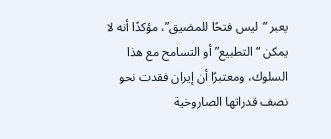يعبر “ليس فتحًا للمضيق”، مؤكدًا أنه لا يمكن “التطبيع” أو التسامح مع هذا السلوك، ومعتبرًا أن إيران فقدت نحو نصف قدراتها الصاروخية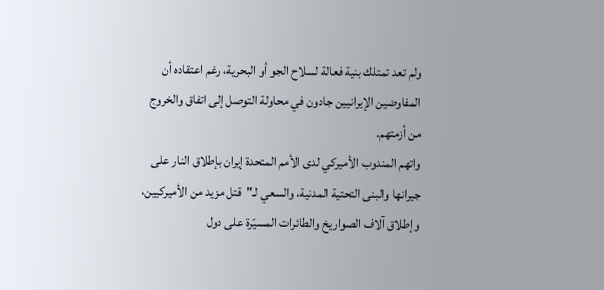ولم تعد تمتلك بنية فعالة لسلاح الجو أو البحرية، رغم اعتقاده أن المفاوضين الإيرانيين جادون في محاولة التوصل إلى اتفاق والخروج من أزمتهم.
واتهم المندوب الأميركي لدى الأمم المتحدة إيران بإطلاق النار على جيرانها والبنى التحتية المدنية، والسعي لـ"قتل مزيد من الأميركيين، وإطلاق آلاف الصواريخ والطائرات المسيّرة على دول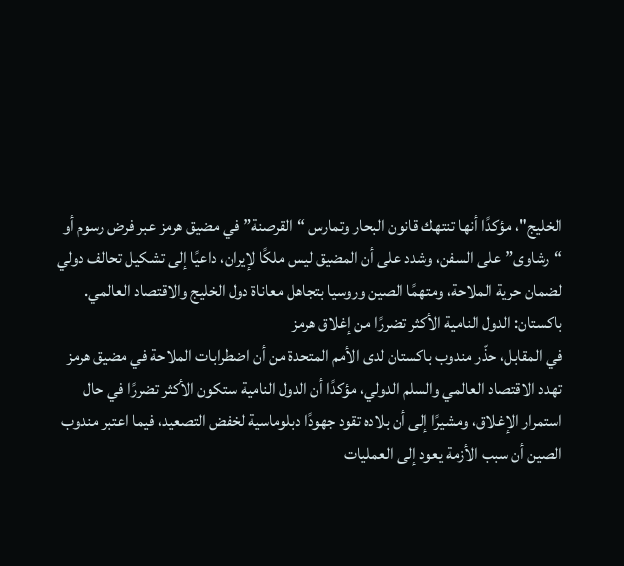الخليج"، مؤكدًا أنها تنتهك قانون البحار وتمارس “القرصنة” في مضيق هرمز عبر فرض رسوم أو “رشاوى” على السفن، وشدد على أن المضيق ليس ملكًا لإيران، داعيًا إلى تشكيل تحالف دولي لضمان حرية الملاحة، ومتهمًا الصين وروسيا بتجاهل معاناة دول الخليج والاقتصاد العالمي.
باكستان: الدول النامية الأكثر تضررًا من إغلاق هرمز
في المقابل، حذّر مندوب باكستان لدى الأمم المتحدة من أن اضطرابات الملاحة في مضيق هرمز تهدد الاقتصاد العالمي والسلم الدولي، مؤكدًا أن الدول النامية ستكون الأكثر تضررًا في حال استمرار الإغلاق، ومشيرًا إلى أن بلاده تقود جهودًا دبلوماسية لخفض التصعيد، فيما اعتبر مندوب الصين أن سبب الأزمة يعود إلى العمليات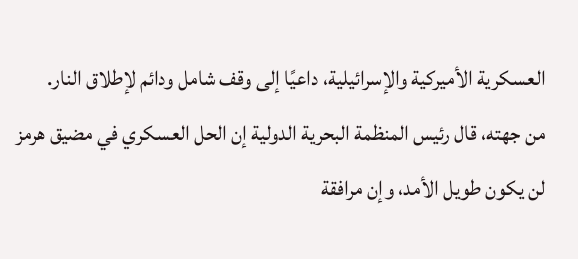العسكرية الأميركية والإسرائيلية، داعيًا إلى وقف شامل ودائم لإطلاق النار.
من جهته، قال رئيس المنظمة البحرية الدولية إن الحل العسكري في مضيق هرمز لن يكون طويل الأمد، وإن مرافقة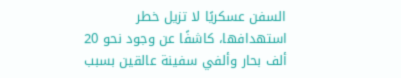السفن عسكريًا لا تزيل خطر استهدافها، كاشفًا عن وجود نحو 20 ألف بحار وألفي سفينة عالقين بسبب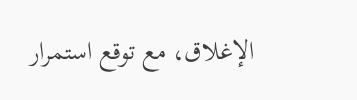الإغلاق، مع توقع استمرار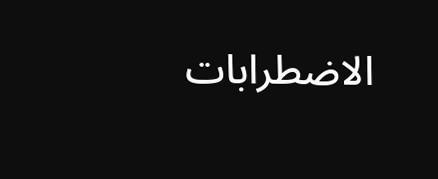الاضطرابات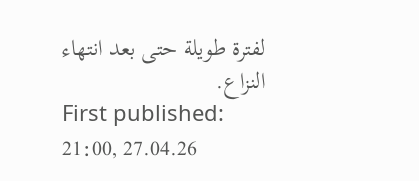لفترة طويلة حتى بعد انتهاء النزاع.
First published: 21:00, 27.04.26